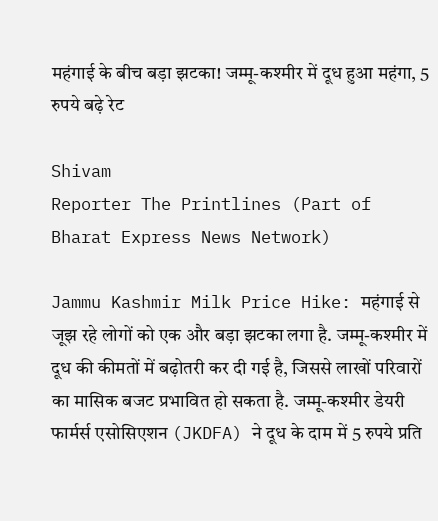महंगाई के बीच बड़ा झटका! जम्मू-कश्मीर में दूध हुआ महंगा, 5 रुपये बढ़े रेट

Shivam
Reporter The Printlines (Part of Bharat Express News Network)

Jammu Kashmir Milk Price Hike: महंगाई से जूझ रहे लोगों को एक और बड़ा झटका लगा है. जम्मू-कश्मीर में दूध की कीमतों में बढ़ोतरी कर दी गई है, जिससे लाखों परिवारों का मासिक बजट प्रभावित हो सकता है. जम्मू-कश्मीर डेयरी फार्मर्स एसोसिएशन (JKDFA) ने दूध के दाम में 5 रुपये प्रति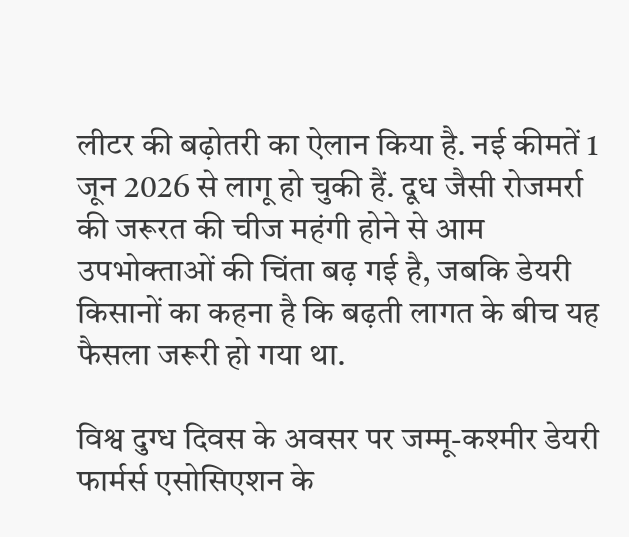लीटर की बढ़ोतरी का ऐलान किया है. नई कीमतें 1 जून 2026 से लागू हो चुकी हैं. दूध जैसी रोजमर्रा की जरूरत की चीज महंगी होने से आम उपभोक्ताओं की चिंता बढ़ गई है, जबकि डेयरी किसानों का कहना है कि बढ़ती लागत के बीच यह फैसला जरूरी हो गया था.

विश्व दुग्ध दिवस के अवसर पर जम्मू-कश्मीर डेयरी फार्मर्स एसोसिएशन के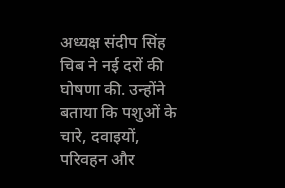अध्यक्ष संदीप सिंह चिब ने नई दरों की घोषणा की. उन्होंने बताया कि पशुओं के चारे, दवाइयों, परिवहन और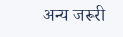अन्य जरूरी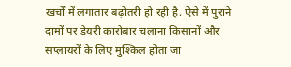खर्चों में लगातार बढ़ोतरी हो रही है. ऐसे में पुराने दामों पर डेयरी कारोबार चलाना किसानों और सप्लायरों के लिए मुश्किल होता जा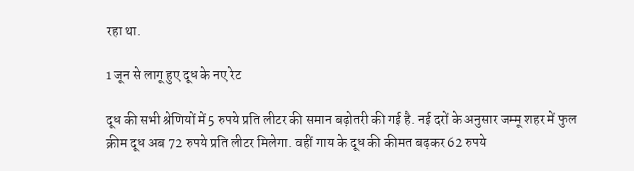रहा था.

1 जून से लागू हुए दूध के नए रेट

दूध की सभी श्रेणियों में 5 रुपये प्रति लीटर की समान बढ़ोतरी की गई है. नई दरों के अनुसार जम्मू शहर में फुल क्रीम दूध अब 72 रुपये प्रति लीटर मिलेगा. वहीं गाय के दूध की कीमत बढ़कर 62 रुपये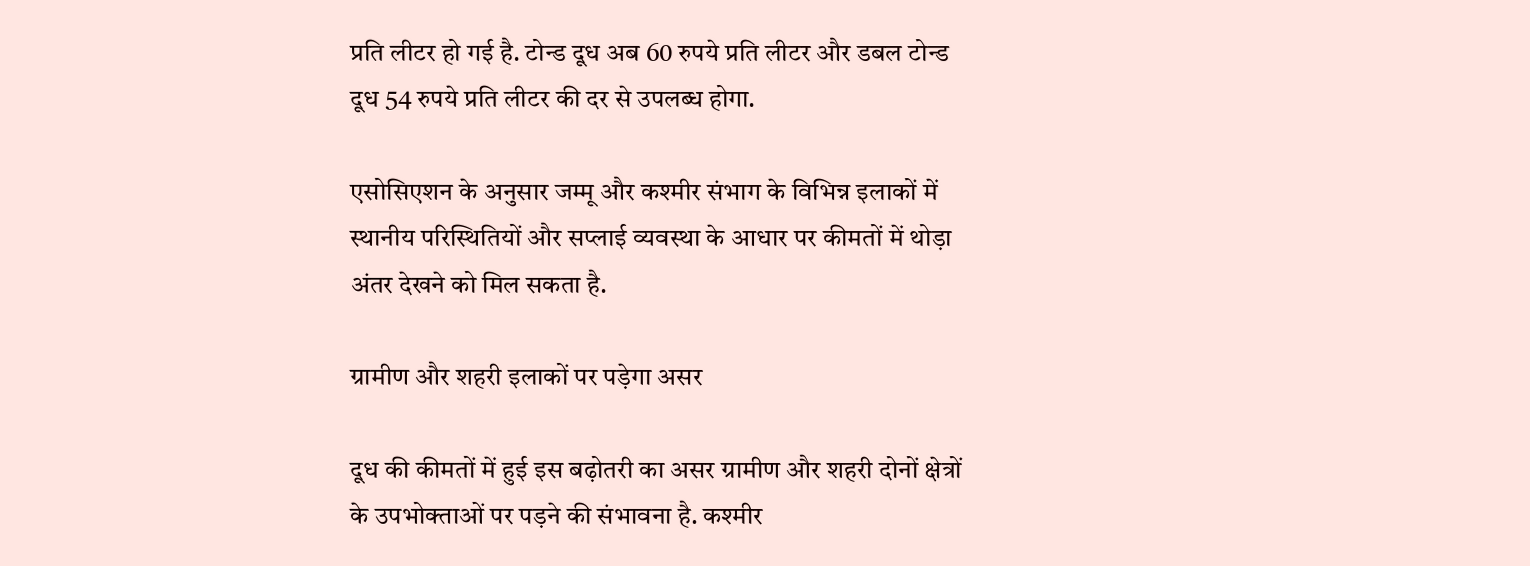प्रति लीटर हो गई है. टोन्ड दूध अब 60 रुपये प्रति लीटर और डबल टोन्ड दूध 54 रुपये प्रति लीटर की दर से उपलब्ध होगा.

एसोसिएशन के अनुसार जम्मू और कश्मीर संभाग के विभिन्न इलाकों में स्थानीय परिस्थितियों और सप्लाई व्यवस्था के आधार पर कीमतों में थोड़ा अंतर देखने को मिल सकता है.

ग्रामीण और शहरी इलाकों पर पड़ेगा असर

दूध की कीमतों में हुई इस बढ़ोतरी का असर ग्रामीण और शहरी दोनों क्षेत्रों के उपभोक्ताओं पर पड़ने की संभावना है. कश्मीर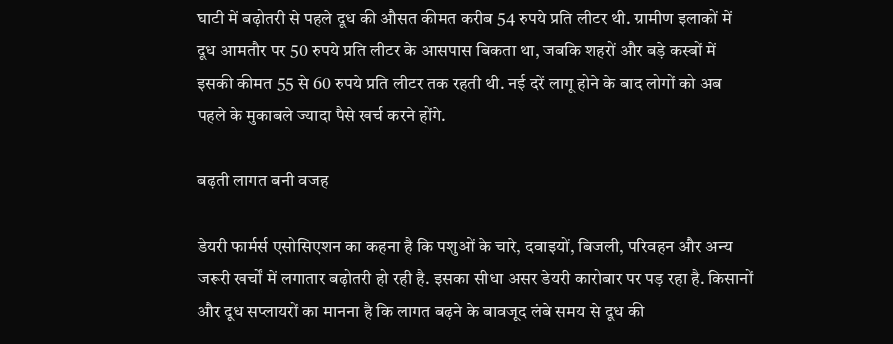घाटी में बढ़ोतरी से पहले दूध की औसत कीमत करीब 54 रुपये प्रति लीटर थी. ग्रामीण इलाकों में दूध आमतौर पर 50 रुपये प्रति लीटर के आसपास बिकता था, जबकि शहरों और बड़े कस्बों में इसकी कीमत 55 से 60 रुपये प्रति लीटर तक रहती थी. नई दरें लागू होने के बाद लोगों को अब पहले के मुकाबले ज्यादा पैसे खर्च करने होंगे.

बढ़ती लागत बनी वजह

डेयरी फार्मर्स एसोसिएशन का कहना है कि पशुओं के चारे, दवाइयों, बिजली, परिवहन और अन्य जरूरी खर्चों में लगातार बढ़ोतरी हो रही है. इसका सीधा असर डेयरी कारोबार पर पड़ रहा है. किसानों और दूध सप्लायरों का मानना है कि लागत बढ़ने के बावजूद लंबे समय से दूध की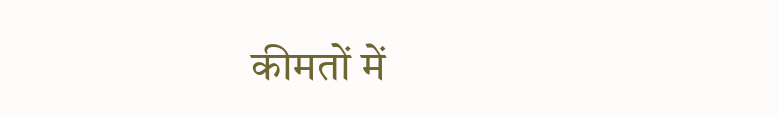कीमतों में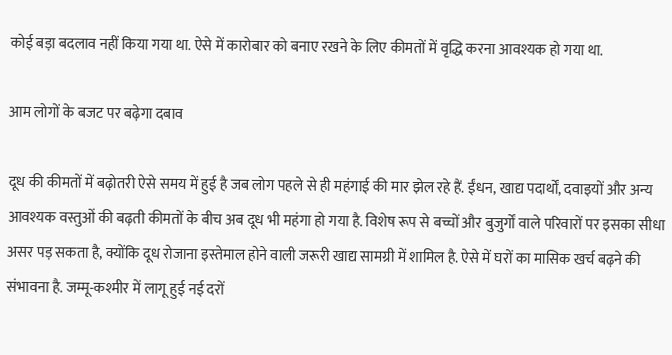कोई बड़ा बदलाव नहीं किया गया था. ऐसे में कारोबार को बनाए रखने के लिए कीमतों में वृद्धि करना आवश्यक हो गया था.

आम लोगों के बजट पर बढ़ेगा दबाव

दूध की कीमतों में बढ़ोतरी ऐसे समय में हुई है जब लोग पहले से ही महंगाई की मार झेल रहे हैं. ईंधन, खाद्य पदार्थों, दवाइयों और अन्य आवश्यक वस्तुओं की बढ़ती कीमतों के बीच अब दूध भी महंगा हो गया है. विशेष रूप से बच्चों और बुजुर्गों वाले परिवारों पर इसका सीधा असर पड़ सकता है, क्योंकि दूध रोजाना इस्तेमाल होने वाली जरूरी खाद्य सामग्री में शामिल है. ऐसे में घरों का मासिक खर्च बढ़ने की संभावना है. जम्मू-कश्मीर में लागू हुई नई दरों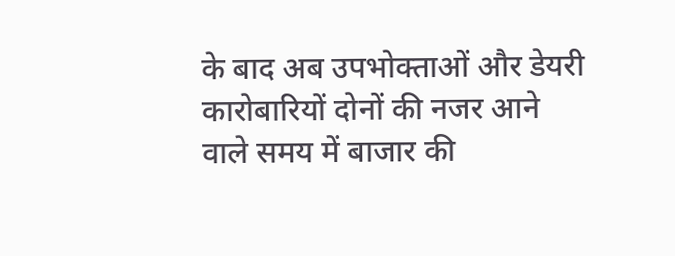के बाद अब उपभोक्ताओं और डेयरी कारोबारियों दोनों की नजर आने वाले समय में बाजार की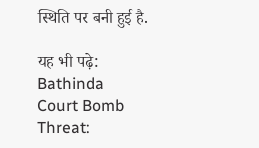स्थिति पर बनी हुई है.

यह भी पढ़े: Bathinda Court Bomb Threat: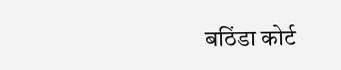बठिंडा कोर्ट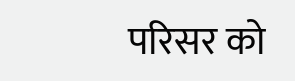परिसर को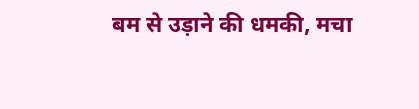बम से उड़ाने की धमकी, मचा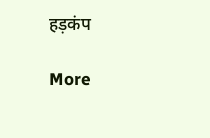हड़कंप

More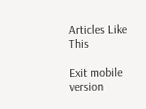Articles Like This

Exit mobile version